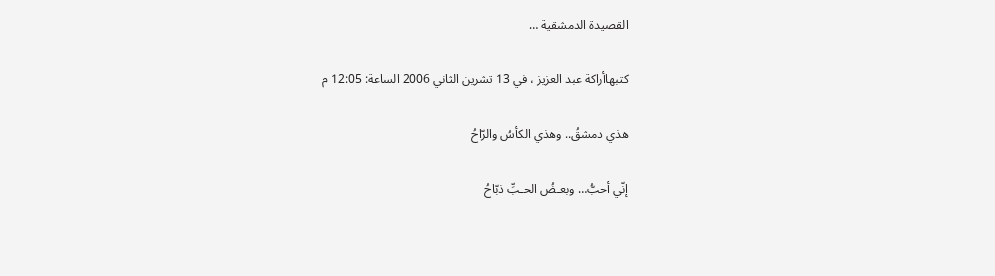القصيدة الدمشقية …

كتبهاأراكة عبد العزيز ، في 13 تشرين الثاني 2006 الساعة: 12:05 م

هذي دمشقُ.. وهذي الكأسُ والرّاحُ

إنّي أحبُّ… وبعـضُ الحـبِّ ذبّاحُ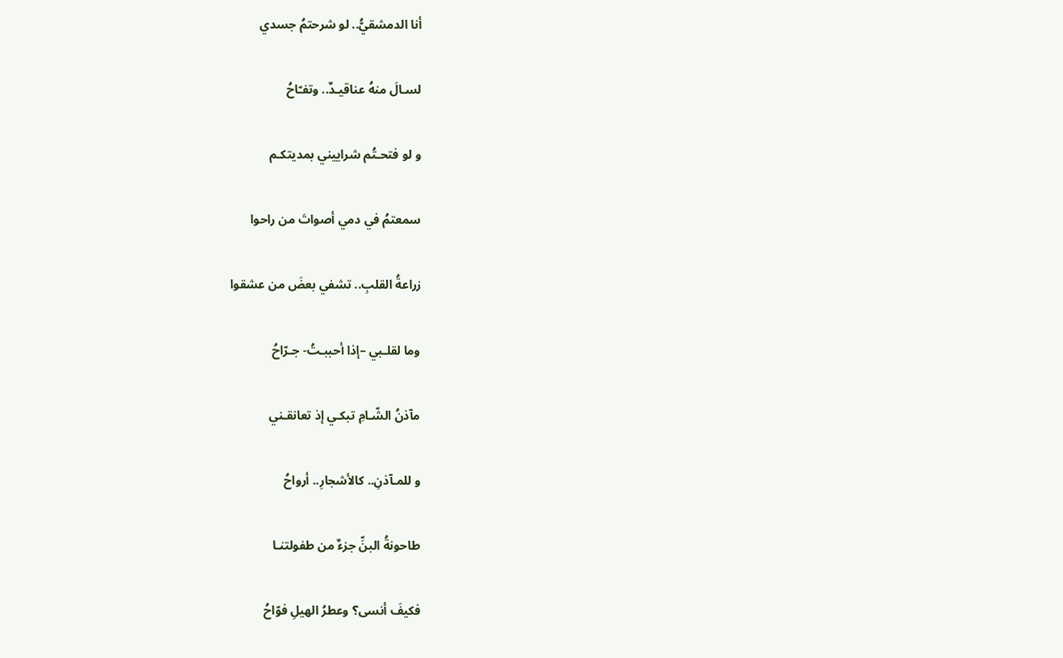أنا الدمشقيُّ.. لو شرحتمُ جسدي

لسـالَ منهُ عناقيـدٌ.. وتفـّاحُ

و لو فتحـتُم شراييني بمديتكـم

سمعتمُ في دمي أصواتَ من راحوا

زراعةُ القلبِ.. تشفي بعضَ من عشقوا

وما لقلـبي –إذا أحببـتُ- جـرّاحُ

مآذنُ الشّـامِ تبكـي إذ تعانقـني

و للمـآذنِ.. كالأشجارِ.. أرواحُ

طاحونةُ البنِّ جزءٌ من طفولتنـا

فكيفَ أنسى؟ وعطرُ الهيلِ فوّاحُ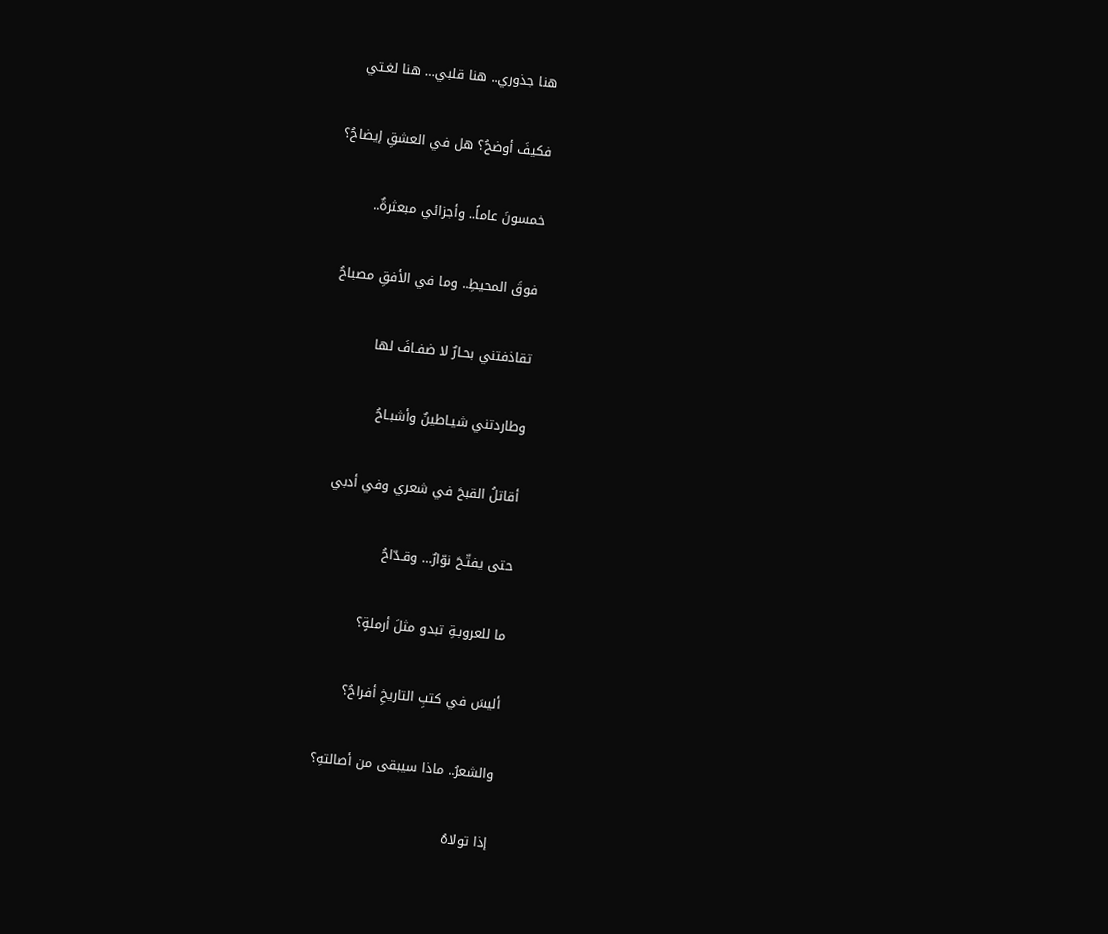هنا جذوري.. هنا قلبي… هنا لغـتي

فكيفَ أوضحُ؟ هل في العشقِ إيضاحُ؟

خمسونَ عاماً.. وأجزائي مبعثرةٌ..

فوقَ المحيطِ.. وما في الأفقِ مصباحُ

تقاذفتني بحـارٌ لا ضفـافَ لها

وطاردتني شيـاطينٌ وأشبـاحُ

أقاتلُ القبحَ في شعري وفي أدبي

حتى يفتّـحَ نوّارٌ… وقـدّاحُ

ما للعروبـةِ تبدو مثلَ أرملةٍ؟

أليسَ في كتبِ التاريخِ أفراحُ؟

والشعرُ.. ماذا سيبقى من أصالتهِ؟

إذا تولاهُ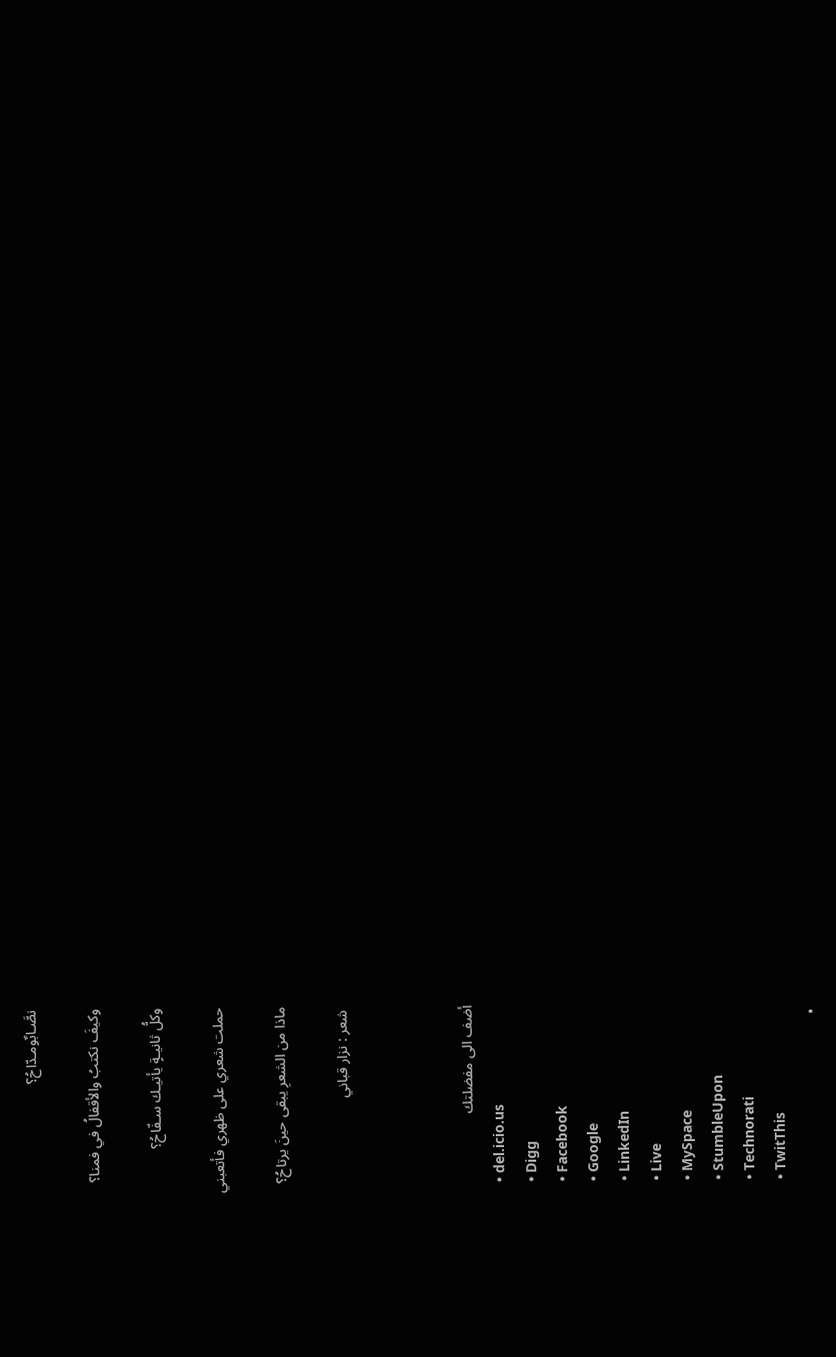نصَّـابٌومـدّاحُ؟

وكيفَ نكتبُ والأقفالُ في فمنا؟

وكلُّ ثانيـةٍ يأتيـك سـفّاحُ؟

حملت شعري على ظهري فأتعبني

ماذا من الشعرِ يبقى حينَ يرتاحُ؟

 شعر : نزار قباني



أضف الى مفضلتك
  • del.icio.us
  • Digg
  • Facebook
  • Google
  • LinkedIn
  • Live
  • MySpace
  • StumbleUpon
  • Technorati
  • TwitThis
  •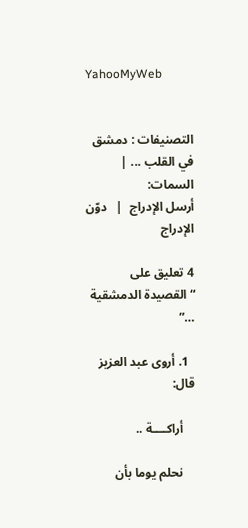YahooMyWeb


التصنيفات : دمشق في القلب ... | السمات:
أرسل الإدراج  |   دوّن الإدراج

4 تعليق على “القصيدة الدمشقية …”

  1. أروى عبد العزيز قال:

    أراكــــة ..

    نحلم يوما بأن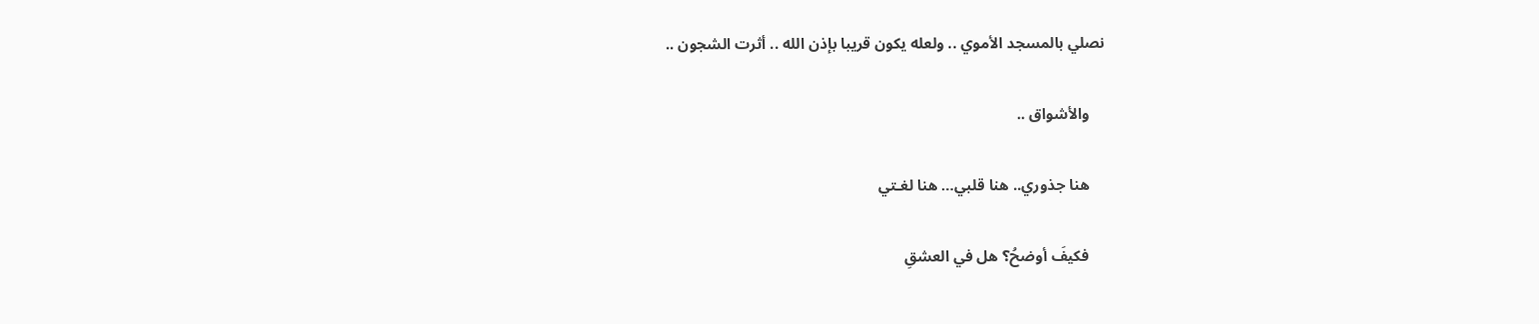نصلي بالمسجد الأموي .. ولعله يكون قريبا بإذن الله .. أثرت الشجون ..

    والأشواق ..

    هنا جذوري.. هنا قلبي… هنا لغـتي

    فكيفَ أوضحُ؟ هل في العشقِ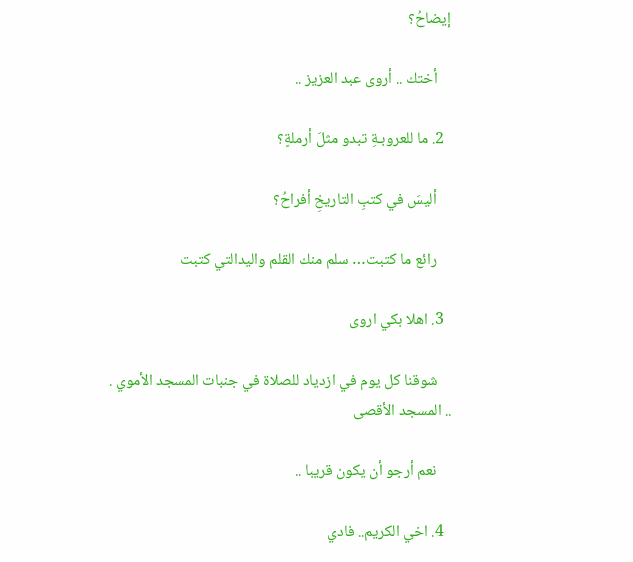إيضاحُ؟

    أختك .. أروى عبد العزيز ..

  2. ما للعروبـةِ تبدو مثلَ أرملةٍ؟

    أليسَ في كتبِ التاريخِ أفراحُ؟

    رائع ما كتبت… سلم منك القلم واليدالتي كتبت

  3. اهلا بكي اروى

    شوقنا كل يوم في ازدياد للصلاة في جنبات المسجد الأموي . .. المسجد الأقصى

    نعم أرجو أن يكون قريبا ..

  4. اخي الكريم.. فادي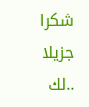شكرا جزيلا ..لك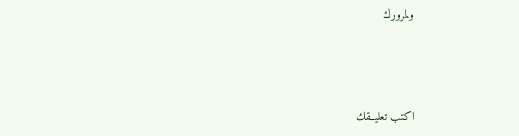ولمرورك



اكتب تعليــقك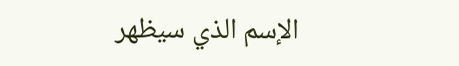الإسم الذي سيظهر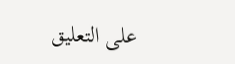على التعليق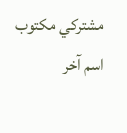مشتركي مكتوب
اسم آخر